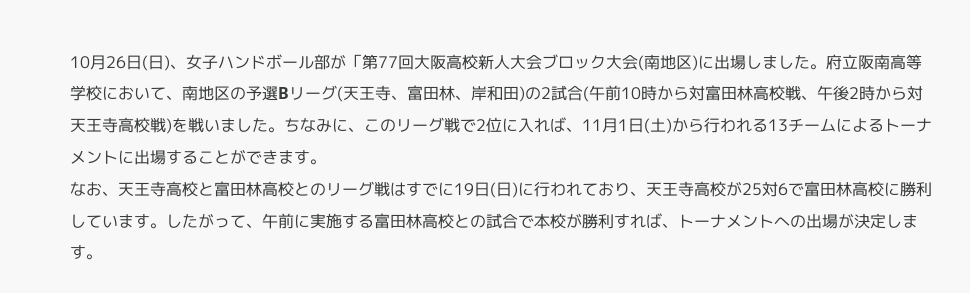10月26日(日)、女子ハンドボール部が「第77回大阪高校新人大会ブロック大会(南地区)に出場しました。府立阪南高等学校において、南地区の予選Bリーグ(天王寺、富田林、岸和田)の2試合(午前10時から対富田林高校戦、午後2時から対天王寺高校戦)を戦いました。ちなみに、このリーグ戦で2位に入れば、11月1日(土)から行われる13チームによるトーナメントに出場することができます。
なお、天王寺高校と富田林高校とのリーグ戦はすでに19日(日)に行われており、天王寺高校が25対6で富田林高校に勝利しています。したがって、午前に実施する富田林高校との試合で本校が勝利すれば、トーナメントへの出場が決定します。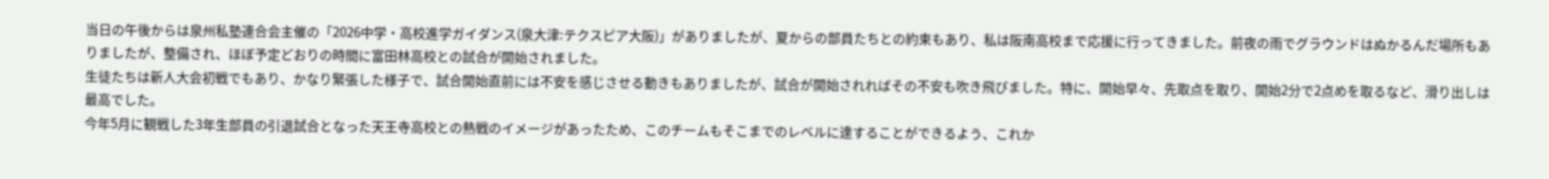当日の午後からは泉州私塾連合会主催の「2026中学・高校進学ガイダンス(泉大津:テクスピア大阪)」がありましたが、夏からの部員たちとの約束もあり、私は阪南高校まで応援に行ってきました。前夜の雨でグラウンドはぬかるんだ場所もありましたが、整備され、ほぼ予定どおりの時間に富田林高校との試合が開始されました。
生徒たちは新人大会初戦でもあり、かなり緊張した様子で、試合開始直前には不安を感じさせる動きもありましたが、試合が開始されればその不安も吹き飛びました。特に、開始早々、先取点を取り、開始2分で2点めを取るなど、滑り出しは最高でした。
今年5月に観戦した3年生部員の引退試合となった天王寺高校との熱戦のイメージがあったため、このチームもそこまでのレベルに達することができるよう、これか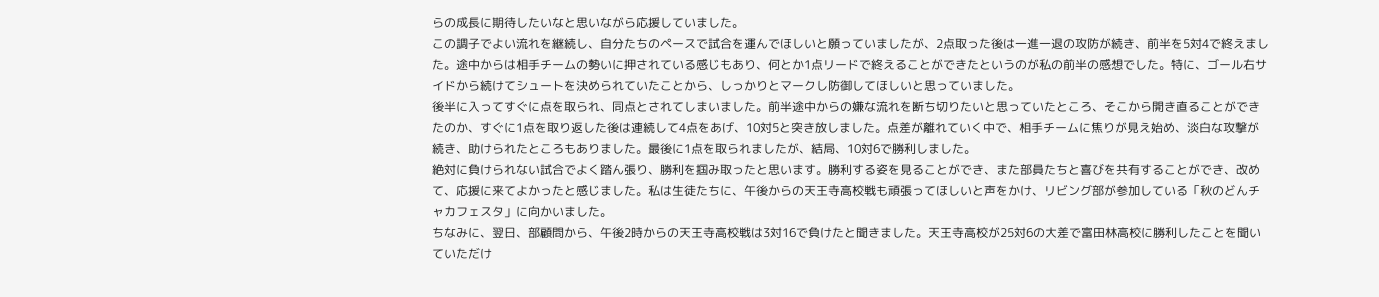らの成長に期待したいなと思いながら応援していました。
この調子でよい流れを継続し、自分たちのペースで試合を運んでほしいと願っていましたが、2点取った後は一進一退の攻防が続き、前半を5対4で終えました。途中からは相手チームの勢いに押されている感じもあり、何とか1点リードで終えることができたというのが私の前半の感想でした。特に、ゴール右サイドから続けてシュートを決められていたことから、しっかりとマークし防御してほしいと思っていました。
後半に入ってすぐに点を取られ、同点とされてしまいました。前半途中からの嫌な流れを断ち切りたいと思っていたところ、そこから開き直ることができたのか、すぐに1点を取り返した後は連続して4点をあげ、10対5と突き放しました。点差が離れていく中で、相手チームに焦りが見え始め、淡白な攻撃が続き、助けられたところもありました。最後に1点を取られましたが、結局、10対6で勝利しました。
絶対に負けられない試合でよく踏ん張り、勝利を掴み取ったと思います。勝利する姿を見ることができ、また部員たちと喜びを共有することができ、改めて、応援に来てよかったと感じました。私は生徒たちに、午後からの天王寺高校戦も頑張ってほしいと声をかけ、リビング部が参加している「秋のどんチャカフェスタ」に向かいました。
ちなみに、翌日、部顧問から、午後2時からの天王寺高校戦は3対16で負けたと聞きました。天王寺高校が25対6の大差で富田林高校に勝利したことを聞いていただけ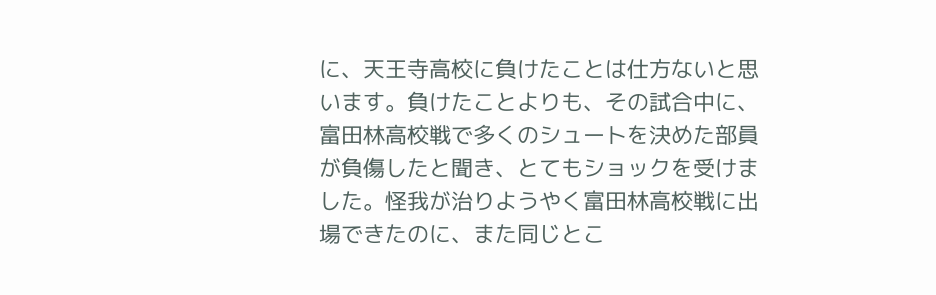に、天王寺高校に負けたことは仕方ないと思います。負けたことよりも、その試合中に、富田林高校戦で多くのシュートを決めた部員が負傷したと聞き、とてもショックを受けました。怪我が治りようやく富田林高校戦に出場できたのに、また同じとこ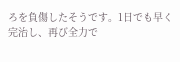ろを負傷したそうです。1日でも早く完治し、再び全力で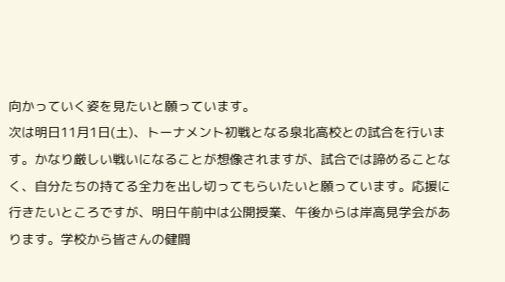向かっていく姿を見たいと願っています。
次は明日11月1日(土)、トーナメント初戦となる泉北高校との試合を行います。かなり厳しい戦いになることが想像されますが、試合では諦めることなく、自分たちの持てる全力を出し切ってもらいたいと願っています。応援に行きたいところですが、明日午前中は公開授業、午後からは岸高見学会があります。学校から皆さんの健闘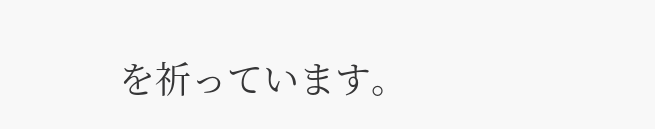を祈っています。